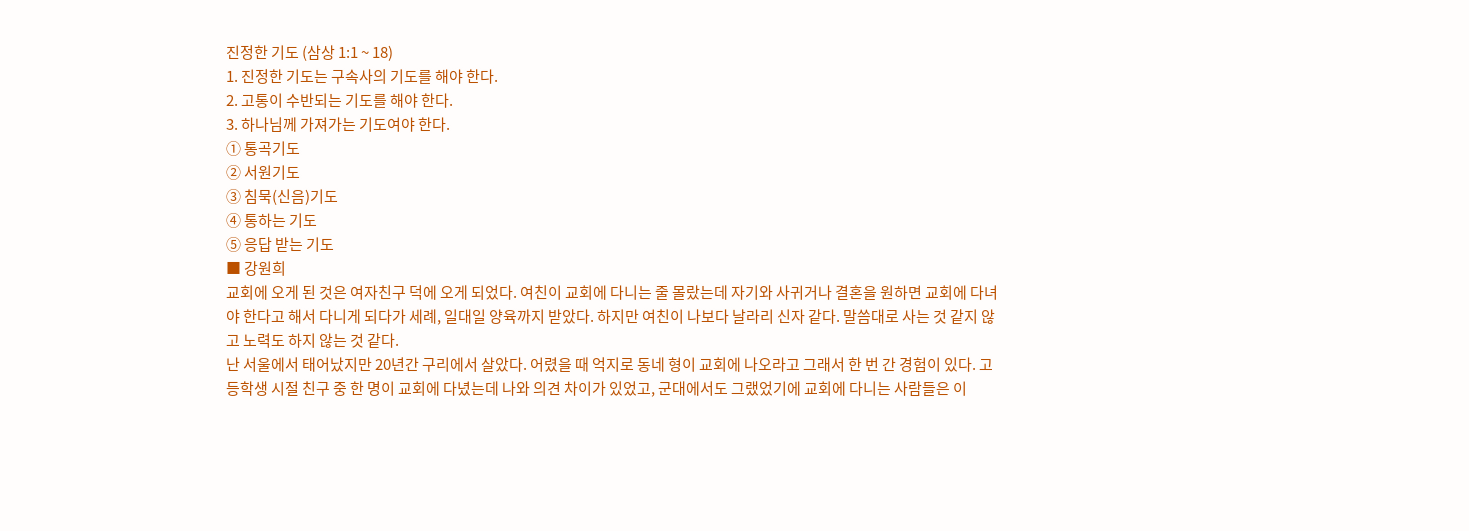진정한 기도 (삼상 1:1 ~ 18)
1. 진정한 기도는 구속사의 기도를 해야 한다.
2. 고통이 수반되는 기도를 해야 한다.
3. 하나님께 가져가는 기도여야 한다.
① 통곡기도
② 서원기도
③ 침묵(신음)기도
④ 통하는 기도
⑤ 응답 받는 기도
■ 강원희
교회에 오게 된 것은 여자친구 덕에 오게 되었다. 여친이 교회에 다니는 줄 몰랐는데 자기와 사귀거나 결혼을 원하면 교회에 다녀야 한다고 해서 다니게 되다가 세례, 일대일 양육까지 받았다. 하지만 여친이 나보다 날라리 신자 같다. 말씀대로 사는 것 같지 않고 노력도 하지 않는 것 같다.
난 서울에서 태어났지만 20년간 구리에서 살았다. 어렸을 때 억지로 동네 형이 교회에 나오라고 그래서 한 번 간 경험이 있다. 고등학생 시절 친구 중 한 명이 교회에 다녔는데 나와 의견 차이가 있었고, 군대에서도 그랬었기에 교회에 다니는 사람들은 이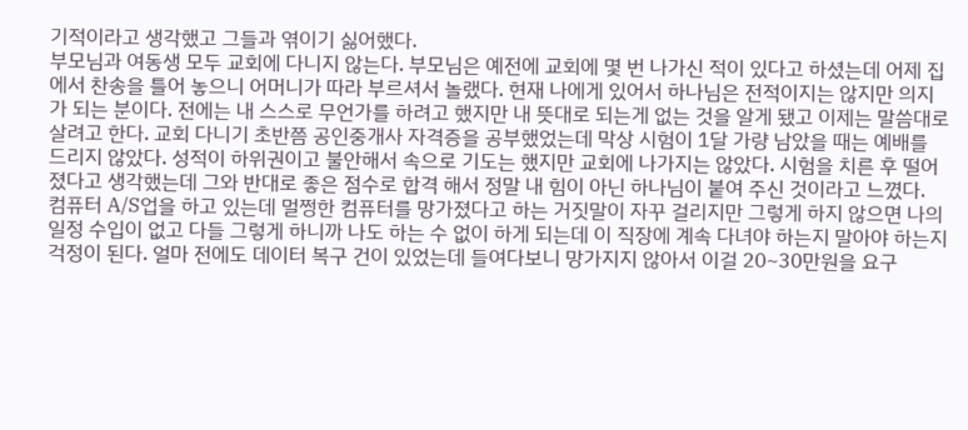기적이라고 생각했고 그들과 엮이기 싫어했다.
부모님과 여동생 모두 교회에 다니지 않는다. 부모님은 예전에 교회에 몇 번 나가신 적이 있다고 하셨는데 어제 집에서 찬송을 틀어 놓으니 어머니가 따라 부르셔서 놀랬다. 현재 나에게 있어서 하나님은 전적이지는 않지만 의지가 되는 분이다. 전에는 내 스스로 무언가를 하려고 했지만 내 뜻대로 되는게 없는 것을 알게 됐고 이제는 말씀대로 살려고 한다. 교회 다니기 초반쯤 공인중개사 자격증을 공부했었는데 막상 시험이 1달 가량 남았을 때는 예배를 드리지 않았다. 성적이 하위권이고 불안해서 속으로 기도는 했지만 교회에 나가지는 않았다. 시험을 치른 후 떨어졌다고 생각했는데 그와 반대로 좋은 점수로 합격 해서 정말 내 힘이 아닌 하나님이 붙여 주신 것이라고 느꼈다.
컴퓨터 A/S업을 하고 있는데 멀쩡한 컴퓨터를 망가졌다고 하는 거짓말이 자꾸 걸리지만 그렇게 하지 않으면 나의 일정 수입이 없고 다들 그렇게 하니까 나도 하는 수 없이 하게 되는데 이 직장에 계속 다녀야 하는지 말아야 하는지 걱정이 된다. 얼마 전에도 데이터 복구 건이 있었는데 들여다보니 망가지지 않아서 이걸 20~30만원을 요구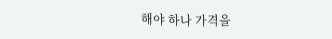해야 하나 가격을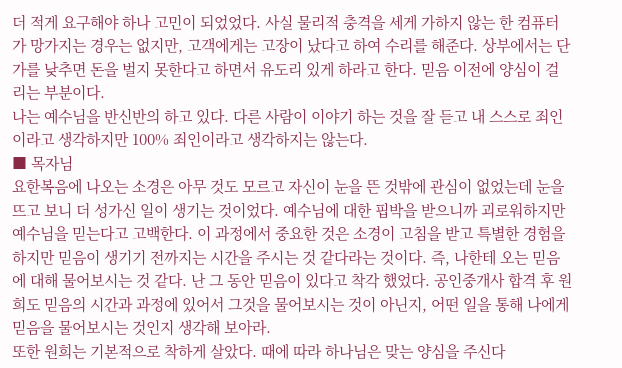더 적게 요구해야 하나 고민이 되었었다. 사실 물리적 충격을 세게 가하지 않는 한 컴퓨터가 망가지는 경우는 없지만, 고객에게는 고장이 났다고 하여 수리를 해준다. 상부에서는 단가를 낮추면 돈을 벌지 못한다고 하면서 유도리 있게 하라고 한다. 믿음 이전에 양심이 걸리는 부분이다.
나는 예수님을 반신반의 하고 있다. 다른 사람이 이야기 하는 것을 잘 듣고 내 스스로 죄인이라고 생각하지만 100% 죄인이라고 생각하지는 않는다.
■ 목자님
요한복음에 나오는 소경은 아무 것도 모르고 자신이 눈을 뜬 것밖에 관심이 없었는데 눈을 뜨고 보니 더 성가신 일이 생기는 것이었다. 예수님에 대한 핍박을 받으니까 괴로워하지만 예수님을 믿는다고 고백한다. 이 과정에서 중요한 것은 소경이 고침을 받고 특별한 경험을 하지만 믿음이 생기기 전까지는 시간을 주시는 것 같다라는 것이다. 즉, 나한테 오는 믿음에 대해 물어보시는 것 같다. 난 그 동안 믿음이 있다고 착각 했었다. 공인중개사 합격 후 원희도 믿음의 시간과 과정에 있어서 그것을 물어보시는 것이 아닌지, 어떤 일을 통해 나에게 믿음을 물어보시는 것인지 생각해 보아라.
또한 원희는 기본적으로 착하게 살았다. 때에 따라 하나님은 맞는 양심을 주신다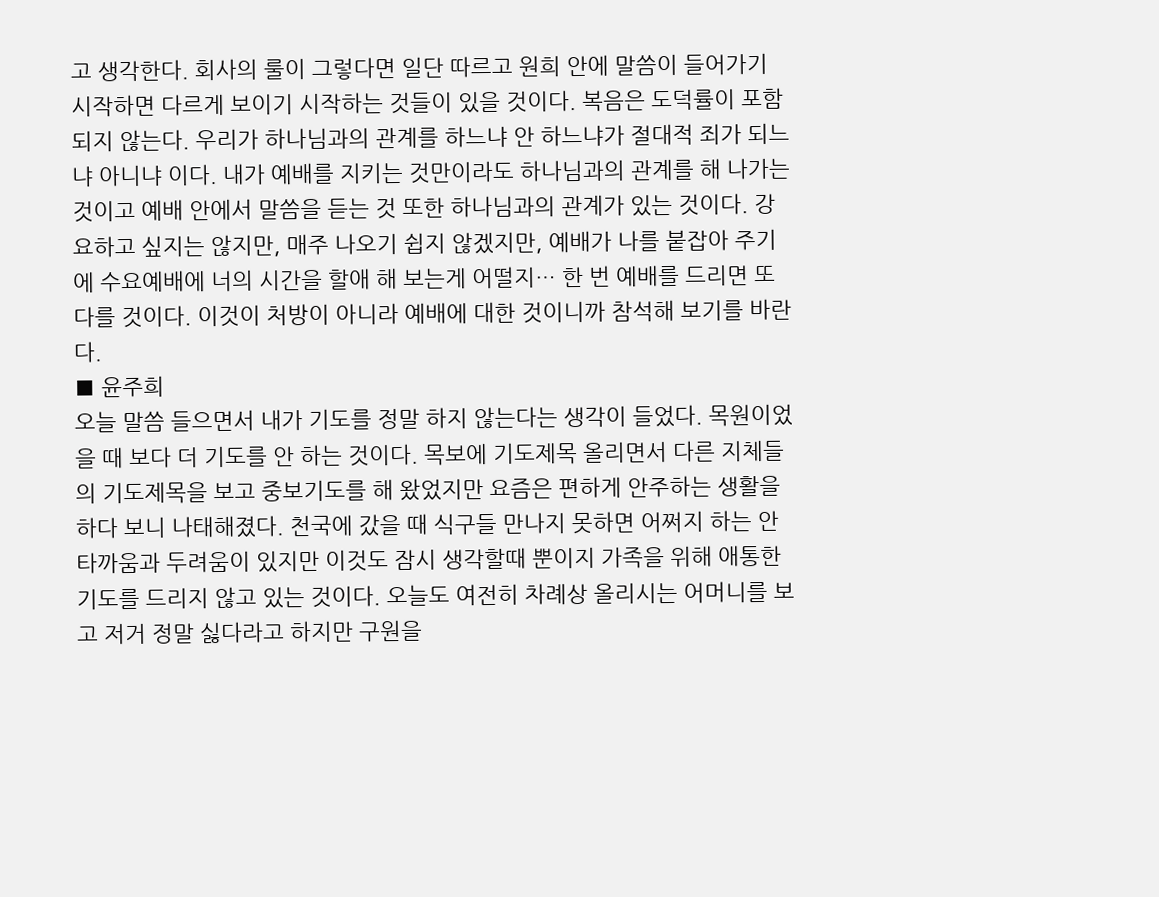고 생각한다. 회사의 룰이 그렇다면 일단 따르고 원희 안에 말씀이 들어가기 시작하면 다르게 보이기 시작하는 것들이 있을 것이다. 복음은 도덕률이 포함되지 않는다. 우리가 하나님과의 관계를 하느냐 안 하느냐가 절대적 죄가 되느냐 아니냐 이다. 내가 예배를 지키는 것만이라도 하나님과의 관계를 해 나가는 것이고 예배 안에서 말씀을 듣는 것 또한 하나님과의 관계가 있는 것이다. 강요하고 싶지는 않지만, 매주 나오기 쉽지 않겠지만, 예배가 나를 붙잡아 주기에 수요예배에 너의 시간을 할애 해 보는게 어떨지… 한 번 예배를 드리면 또 다를 것이다. 이것이 처방이 아니라 예배에 대한 것이니까 참석해 보기를 바란다.
■ 윤주희
오늘 말씀 들으면서 내가 기도를 정말 하지 않는다는 생각이 들었다. 목원이었을 때 보다 더 기도를 안 하는 것이다. 목보에 기도제목 올리면서 다른 지체들의 기도제목을 보고 중보기도를 해 왔었지만 요즘은 편하게 안주하는 생활을 하다 보니 나태해졌다. 천국에 갔을 때 식구들 만나지 못하면 어쩌지 하는 안타까움과 두려움이 있지만 이것도 잠시 생각할때 뿐이지 가족을 위해 애통한 기도를 드리지 않고 있는 것이다. 오늘도 여전히 차례상 올리시는 어머니를 보고 저거 정말 싫다라고 하지만 구원을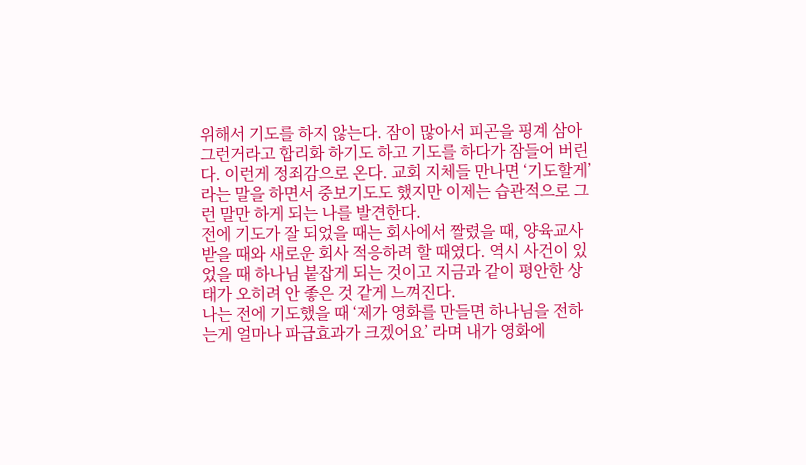위해서 기도를 하지 않는다. 잠이 많아서 피곤을 핑계 삼아 그런거라고 합리화 하기도 하고 기도를 하다가 잠들어 버린다. 이런게 정죄감으로 온다. 교회 지체들 만나면 ‘기도할게’ 라는 말을 하면서 중보기도도 했지만 이제는 습관적으로 그런 말만 하게 되는 나를 발견한다.
전에 기도가 잘 되었을 때는 회사에서 짤렸을 때, 양육교사 받을 때와 새로운 회사 적응하려 할 때였다. 역시 사건이 있었을 때 하나님 붙잡게 되는 것이고 지금과 같이 평안한 상태가 오히려 안 좋은 것 같게 느껴진다.
나는 전에 기도했을 때 ‘제가 영화를 만들면 하나님을 전하는게 얼마나 파급효과가 크겠어요’ 라며 내가 영화에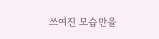쓰여진 모습만을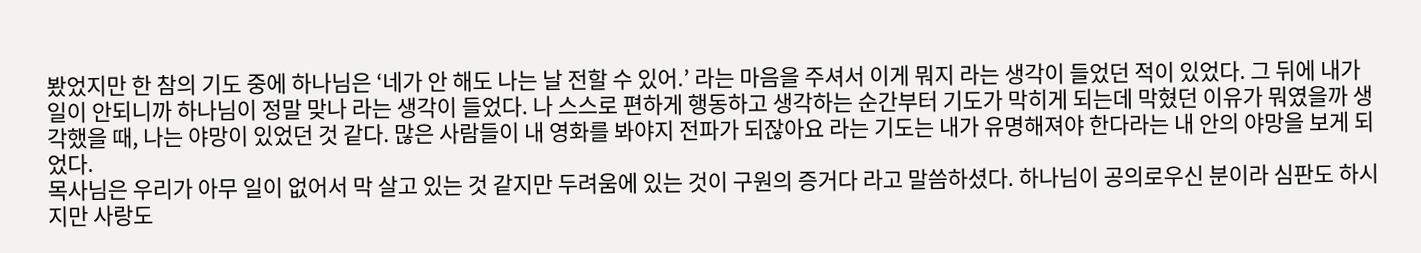봤었지만 한 참의 기도 중에 하나님은 ‘네가 안 해도 나는 날 전할 수 있어.’ 라는 마음을 주셔서 이게 뭐지 라는 생각이 들었던 적이 있었다. 그 뒤에 내가 일이 안되니까 하나님이 정말 맞나 라는 생각이 들었다. 나 스스로 편하게 행동하고 생각하는 순간부터 기도가 막히게 되는데 막혔던 이유가 뭐였을까 생각했을 때, 나는 야망이 있었던 것 같다. 많은 사람들이 내 영화를 봐야지 전파가 되잖아요 라는 기도는 내가 유명해져야 한다라는 내 안의 야망을 보게 되었다.
목사님은 우리가 아무 일이 없어서 막 살고 있는 것 같지만 두려움에 있는 것이 구원의 증거다 라고 말씀하셨다. 하나님이 공의로우신 분이라 심판도 하시지만 사랑도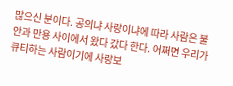많으신 분이다. 공의냐 사랑이냐에 따라 사람은 불안과 만용 사이에서 왔다 갔다 한다. 어쩌면 우리가 큐티하는 사람이기에 사랑보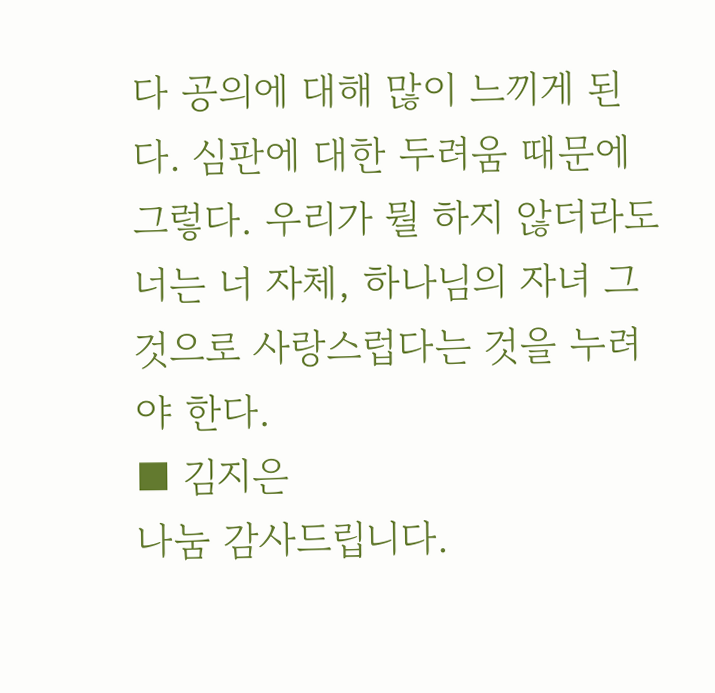다 공의에 대해 많이 느끼게 된다. 심판에 대한 두려움 때문에 그렇다. 우리가 뭘 하지 않더라도 너는 너 자체, 하나님의 자녀 그것으로 사랑스럽다는 것을 누려야 한다.
■ 김지은
나눔 감사드립니다.